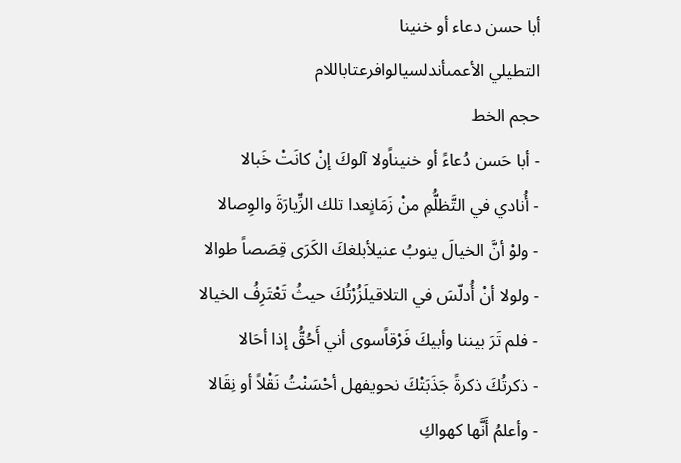أبا حسن دعاء أو خنينا
التطيلي الأعمىأندلسيالوافرعتاباللام
حجم الخط
- أبا حَسن دُعاءً أو خنيناًولا آلوكَ إنْ كانَتْ خَبالا
- أُنادي في التَّظلُّمِ منْ زَمَانٍعدا تلك الزِّيارَةَ والوِصالا
- ولوْ أنَّ الخيالَ ينوبُ عنيلأبلغكَ الكَرَى قِصَصاً طوالا
- ولولا أنْ أُدلّسَ في التلاقيلَزُرْتُكَ حيثُ تَعْتَرِفُ الخيالا
- فلم تَرَ بيننا وأبيكَ فَرْقاًسوى أني أَحُقُّ إذا أحَالا
- ذكرتُكَ ذكرةً جَذَبَتْكَ نحويفهل أحْسَنْتُ نَقْلاً أو نِقَالا
- وأعلمُ أَنَّها كهواكِ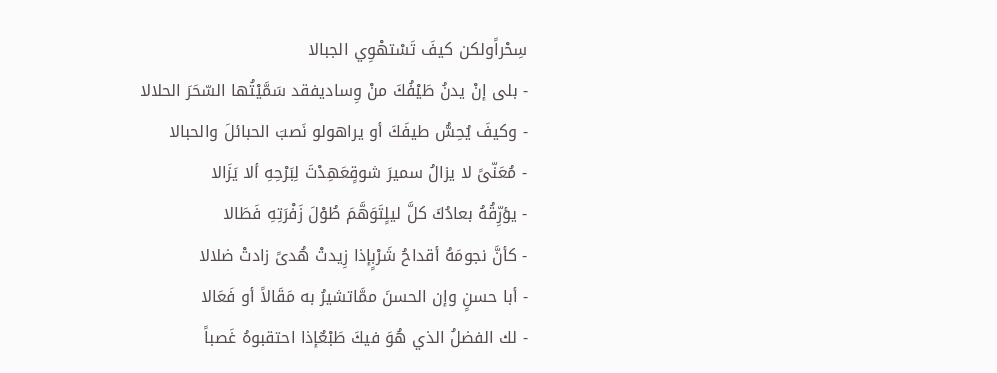سِحْراًولكن كيفَ تَسْتهْوِي الجبالا
- بلى إنْ يدنُ طَيْفُكَ منْ وِساديفقد سَمَّيْتُها السّحَرَ الحلالا
- وكيفَ يُحِسُّ طيفَكَ أو يراهولو نَصبَ الحبائلَ والحبالا
- مُعَنّىً لا يزالُ سميرَ شوقٍعَهِدْتَ لِبَرْحِهِ ألا يَزَالا
- يؤرِّقُهُ بعادُكَ كلَّ ليلٍتَوَهَّمَ طُوْلَ زَفْرَتِهِ فَطَالا
- كأنَّ نجومَهُ أقداحُ شَرْبٍإذا زِيدتْ هُدىً زادتْ ضلالا
- أبا حسنٍ وإن الحسنَ ممَّاتشيرُ به مَقَالاً أو فَعَالا
- لك الفضلُ الذي هُوَ فيكَ طَبْعٌإذا احتقبوهُ غَصباً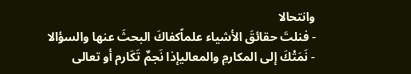وانتحالا
- فنلتَ حقائقَ الأشياء علماًكفاكَ البحثَ عنها والسؤالا
- نَمَتْكَ إلى المكارمِ والمعاليإذا نَجمٌ تَكَارم أو تعالى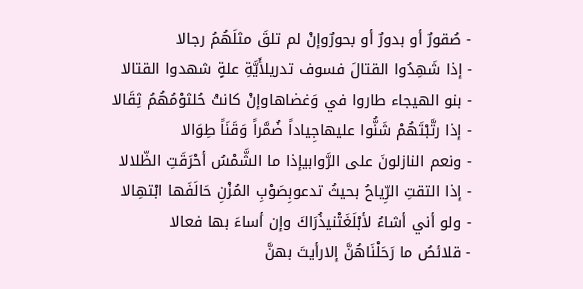- صُقورٌ أو بدورٌ أو بحورٌوإنْ لم تلقَ مثلَهُمُ رجالا
- إذا شَهِدُوا القتالَ فسوف تدريلأَيَّةِ علةٍ شهدوا القتالا
- بنو الهيجاء طاروا في وَغضاهاوإنْ كانتْ حُلثوْمُهُمُ ثِقَالا
- إذا رتَّبْتَهُمْ شَنُّوا عليهاجِياداً ضُمَّراً وَقَنَاً طِوَالا
- ونعم النازلونَ على الرَّوابيإذا ما الشَّمْسُ أحْرَقَتِ الظّلالا
- إذا التقتِ الرِّياحُ بحيثُ تدعوبِصَوْبِ المُزْنِ حَالَفَها ابْتهِالا
- ولو أني أشاءُ لأبْلَغَتْنيذُرَاكَ وإن أساءَ بها فعالا
- قلائصُ ما رَحَلْنَاهُنَّ إلارأيتَ بهنَّ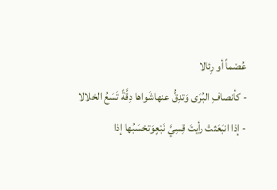عُصْماً أو رِئالا
- كأنصافِ البُرَى وَتدِقُّ عنهاشَواها دِقَّةً تَسَعُ الخلالا
- إذا انبَعَثتْ رأيتَ قِسِيَّ نَبْعٍوَتحْسَبُها إذا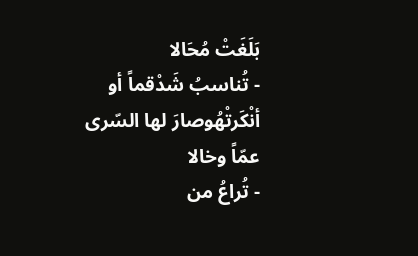بَلَغَتْ مُحَالا
- تُناسبُ شَدْقماً أو أنْكَرتْهُوصارَ لها السّرى عمّاً وخالا
- تُراعُ من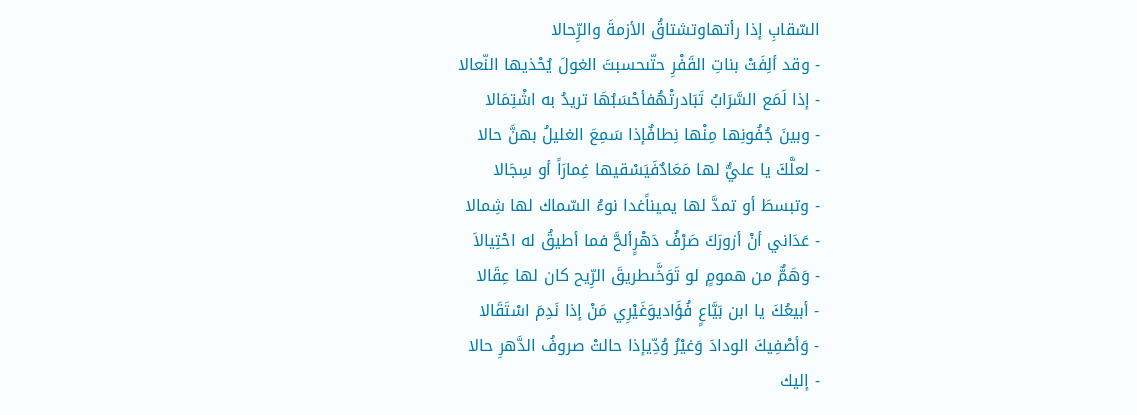السّقابِ إذا رأتهاوتشتاقُ الأزمةَ والرِّحالا
- وقد ألِفَتْ بناتِ القَفْرِ حتّىحسبتَ الغولَ يُحْذيها النّعالا
- إذا لَمَع السَّرَابُ تَبَادرتْهُفأحْسَبُهَا تريدُ به اشْتِمَالا
- وبينَ جُفُونِها مِنْها نِطافٌإذا سَمِعَ الغليلُ بهنَّ حالا
- لعلَّكَ يا عليُّ لها مَعَادٌفَيَسْقيها غِمارَاً أو سِجَالا
- وتبسطَ أو تمدَّ لها يميناًغدا نوءُ السّماك لها شِمالا
- عَدَاني أنْ أزورَكَ صَرْفُ دَهْرٍألحَّ فما أطيقُ له احْتِيالاَ
- وَهَمٌّ من همومٍ لو تَوَخَّىطريقَ الرِّيح كان لها عِقَالا
- أبيعُكَ يا ابن بَيَّاعٍ فُؤَاديوَغَيْرِي مَنْ إذا نَدِمَ اسْتَقَالا
- وَأصْفِيكَ الودادَ وَغيْرُ وُدِّيإذا حالتْ صروفُ الدَّهرِ حالا
- إليك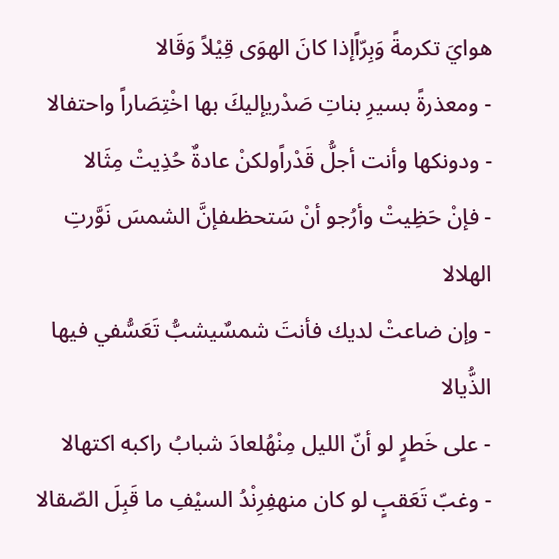هوايَ تكرمةً وَبِرّاًإذا كانَ الهوَى قِيْلاً وَقَالا
- ومعذرةً بسيرِ بناتِ صَدْريإليكَ بها اخْتِصَاراً واحتفالا
- ودونكها وأنت أجلُّ قَدْراًولكنْ عادةٌ حُذِيتْ مِثَالا
- فإنْ حَظِيتْ وأرُجو أنْ سَتحظىفإنَّ الشمسَ نَوَّرتِ الهلالا
- وإن ضاعتْ لديك فأنتَ شمسٌيشبُّ تَعَسُّفي فيها الذُّيالا
- على خَطرٍ لو أنّ الليل مِنْهُلعادَ شبابُ راكبه اكتهالا
- وغبّ تَعَقبٍ لو كان منهفِرِنْدُ السيْفِ ما قَبِلَ الصّقالا